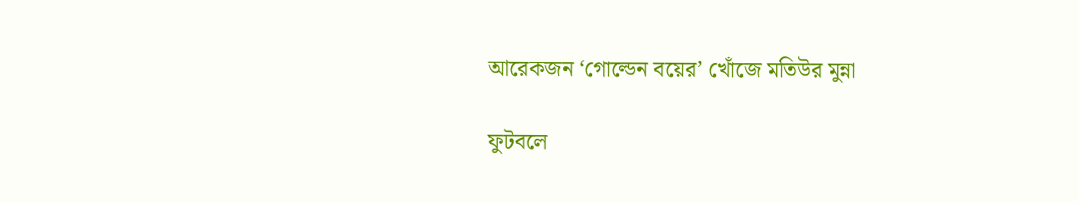আরেকজন ‘গোল্ডেন বয়ের’ খোঁজে মতিউর মুন্না

ফুটবলে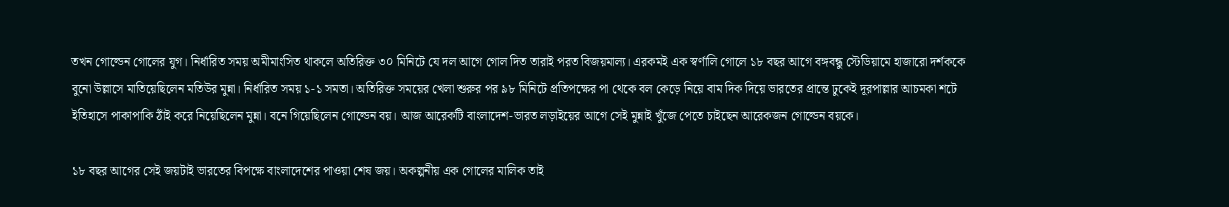তখন গোল্ডেন গোলের যুগ। নির্ধারিত সময় অমীমাংসিত থাকলে অতিরিক্ত ৩০ মিনিটে যে দল আগে গোল দিত তারাই পরত বিজয়মাল্য। এরকমই এক স্বর্ণালি গোলে ১৮ বছর আগে বঙ্গবন্ধু স্টেডিয়ামে হাজারো দর্শককে বুনো উল্লাসে মাতিয়েছিলেন মতিউর মুন্না। নির্ধারিত সময় ১-১ সমতা। অতিরিক্ত সময়ের খেলা শুরুর পর ৯৮ মিনিটে প্রতিপক্ষের পা থেকে বল কেড়ে নিয়ে বাম দিক দিয়ে ভারতের প্রান্তে ঢুকেই দূরপাল্লার আচমকা শটে ইতিহাসে পাকাপাকি ঠাঁই করে নিয়েছিলেন মুন্না। বনে গিয়েছিলেন গোল্ডেন বয়। আজ আরেকটি বাংলাদেশ-ভারত লড়াইয়ের আগে সেই মুন্নাই খুঁজে পেতে চাইছেন আরেকজন গোল্ডেন বয়কে।

১৮ বছর আগের সেই জয়টাই ভারতের বিপক্ষে বাংলাদেশের পাওয়া শেষ জয়। অকল্পনীয় এক গোলের মালিক তাই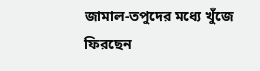জামাল-তপুদের মধ্যে খুঁজে ফিরছেন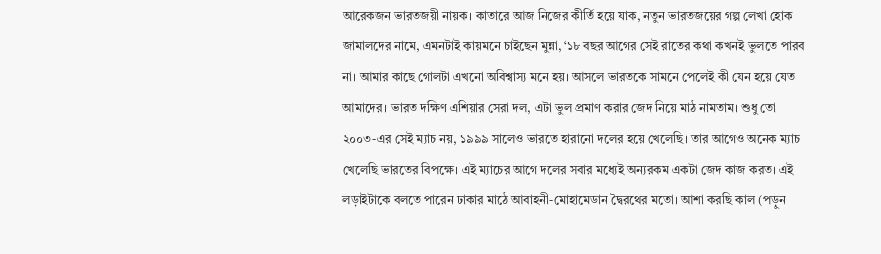আরেকজন ভারতজয়ী নায়ক। কাতারে আজ নিজের কীর্তি হয়ে যাক, নতুন ভারতজয়ের গল্প লেখা হোক জামালদের নামে, এমনটাই কায়মনে চাইছেন মুন্না, ‘১৮ বছর আগের সেই রাতের কথা কখনই ভুলতে পারব না। আমার কাছে গোলটা এখনো অবিশ্বাস্য মনে হয়। আসলে ভারতকে সামনে পেলেই কী যেন হয়ে যেত আমাদের। ভারত দক্ষিণ এশিয়ার সেরা দল, এটা ভুল প্রমাণ করার জেদ নিয়ে মাঠ নামতাম। শুধু তো ২০০৩-এর সেই ম্যাচ নয়, ১৯৯৯ সালেও ভারতে হারানো দলের হয়ে খেলেছি। তার আগেও অনেক ম্যাচ খেলেছি ভারতের বিপক্ষে। এই ম্যাচের আগে দলের সবার মধ্যেই অন্যরকম একটা জেদ কাজ করত। এই লড়াইটাকে বলতে পারেন ঢাকার মাঠে আবাহনী-মোহামেডান দ্বৈরথের মতো। আশা করছি কাল (পড়ুন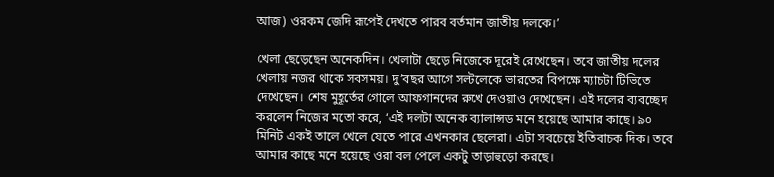আজ) ওরকম জেদি রূপেই দেখতে পারব বর্তমান জাতীয় দলকে।’

খেলা ছেড়েছেন অনেকদিন। খেলাটা ছেড়ে নিজেকে দূরেই রেখেছেন। তবে জাতীয় দলের খেলায় নজর থাকে সবসময়। দু’বছর আগে সল্টলেকে ভারতের বিপক্ষে ম্যাচটা টিভিতে দেখেছেন। শেষ মুহূর্তের গোলে আফগানদের রুখে দেওয়াও দেখেছেন। এই দলের ব্যবচ্ছেদ করলেন নিজের মতো করে, ‘এই দলটা অনেক ব্যালান্সড মনে হয়েছে আমার কাছে। ৯০ মিনিট একই তালে খেলে যেতে পারে এখনকার ছেলেরা। এটা সবচেয়ে ইতিবাচক দিক। তবে আমার কাছে মনে হয়েছে ওরা বল পেলে একটু তাড়াহুড়ো করছে।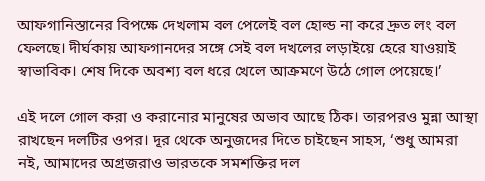আফগানিস্তানের বিপক্ষে দেখলাম বল পেলেই বল হোল্ড না করে দ্রুত লং বল ফেলছে। দীর্ঘকায় আফগানদের সঙ্গে সেই বল দখলের লড়াইয়ে হেরে যাওয়াই স্বাভাবিক। শেষ দিকে অবশ্য বল ধরে খেলে আক্রমণে উঠে গোল পেয়েছে।’

এই দলে গোল করা ও করানোর মানুষের অভাব আছে ঠিক। তারপরও মুন্না আস্থা রাখছেন দলটির ওপর। দূর থেকে অনুজদের দিতে চাইছেন সাহস, ‘শুধু আমরা নই, আমাদের অগ্রজরাও ভারতকে সমশক্তির দল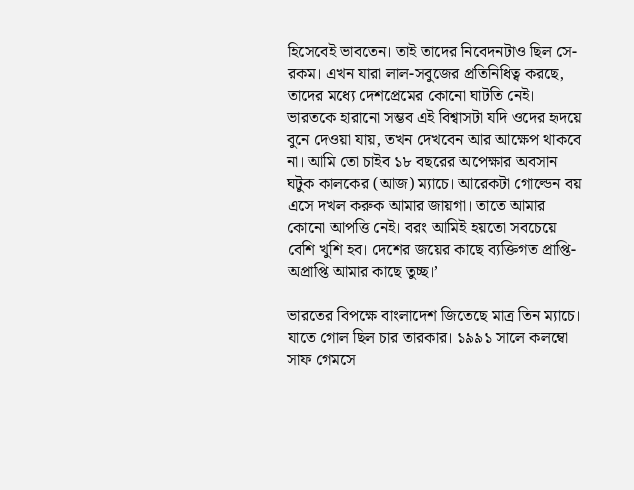হিসেবেই ভাবতেন। তাই তাদের নিবেদনটাও ছিল সে-রকম। এখন যারা লাল-সবুজের প্রতিনিধিত্ব করছে, তাদের মধ্যে দেশপ্রেমের কোনো ঘাটতি নেই। ভারতকে হারানো সম্ভব এই বিশ্বাসটা যদি ওদের হৃদয়ে বুনে দেওয়া যায়, তখন দেখবেন আর আক্ষেপ থাকবে না। আমি তো চাইব ১৮ বছরের অপেক্ষার অবসান ঘটুক কালকের (আজ) ম্যাচে। আরেকটা গোল্ডেন বয় এসে দখল করুক আমার জায়গা। তাতে আমার কোনো আপত্তি নেই। বরং আমিই হয়তো সবচেয়ে বেশি খুশি হব। দেশের জয়ের কাছে ব্যক্তিগত প্রাপ্তি-অপ্রাপ্তি আমার কাছে তুচ্ছ।’

ভারতের বিপক্ষে বাংলাদেশ জিতেছে মাত্র তিন ম্যাচে। যাতে গোল ছিল চার তারকার। ১৯৯১ সালে কলম্বো সাফ গেমসে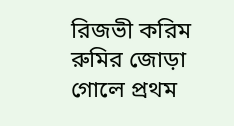রিজভী করিম রুমির জোড়া গোলে প্রথম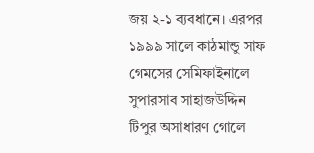জয় ২-১ ব্যবধানে। এরপর ১৯৯৯ সালে কাঠমান্ডু সাফ গেমসের সেমিফাইনালে সুপারসাব সাহাজউদ্দিন টিপুর অসাধারণ গোলে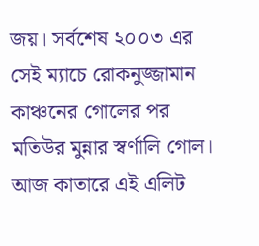জয়। সর্বশেষ ২০০৩ এর সেই ম্যাচে রোকনুজ্জামান কাঞ্চনের গোলের পর মতিউর মুন্নার স্বর্ণালি গোল। আজ কাতারে এই এলিট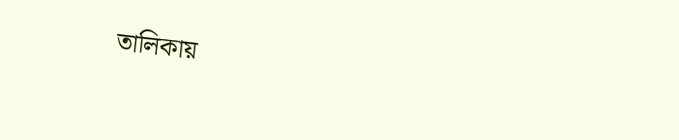তালিকায়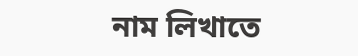নাম লিখাতে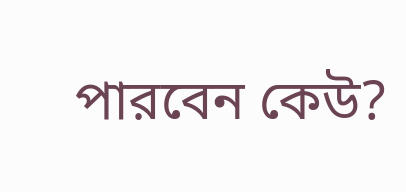পারবেন কেউ?